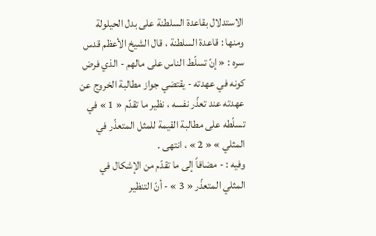الاستدلال بقاعدة السلطنة على بدل الحيلولة
ومنها : قاعدة السلطنة ، قال الشيخ الأعظم قدس سره : « إنّ تسلّط الناس على مالهم - الذي فرض كونه في عهدته - يقتضي جواز مطالبة الخروج عن عهدته عند تعذّر نفسه ، نظير ما تقدّم « 1 » في تسلّطه على مطالبة القيمة للمثل المتعذّر في المثلي » « 2 » ، انتهى .
وفيه : - مضافاً إلى ما تقدّم من الإشكال في المثلي المتعذّر « 3 » - أنّ التنظير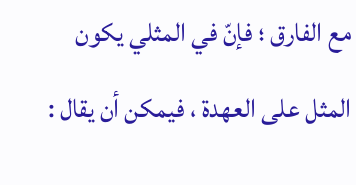مع الفارق ؛ فإنّ في المثلي يكون المثل على العهدة ، فيمكن أن يقال :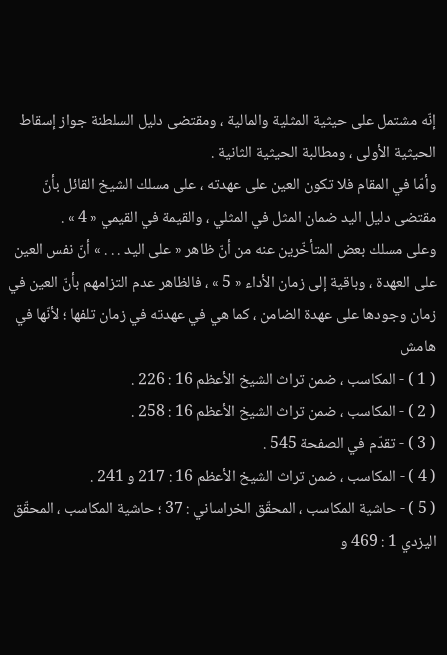إنّه مشتمل على حيثية المثلية والمالية ، ومقتضى دليل السلطنة جواز إسقاط الحيثية الأولى ، ومطالبة الحيثية الثانية .
وأمّا في المقام فلا تكون العين على عهدته ، على مسلك الشيخ القائل بأنّ مقتضى دليل اليد ضمان المثل في المثلي ، والقيمة في القيمي « 4 » .
وعلى مسلك بعض المتأخّرين عنه من أنّ ظاهر « على اليد . . . » أنّ نفس العين على العهدة ، وباقية إلى زمان الأداء « 5 » ، فالظاهر عدم التزامهم بأنّ العين في زمان وجودها على عهدة الضامن ، كما هي في عهدته في زمان تلفها ؛ لأنّها في
هامش
( 1 ) - المكاسب ، ضمن تراث الشيخ الأعظم 16 : 226 .
( 2 ) - المكاسب ، ضمن تراث الشيخ الأعظم 16 : 258 .
( 3 ) - تقدّم في الصفحة 545 .
( 4 ) - المكاسب ، ضمن تراث الشيخ الأعظم 16 : 217 و 241 .
( 5 ) - حاشية المكاسب ، المحقّق الخراساني : 37 ؛ حاشية المكاسب ، المحقّق اليزدي 1 : 469 و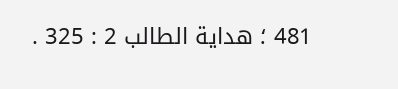481 ؛ هداية الطالب 2 : 325 .